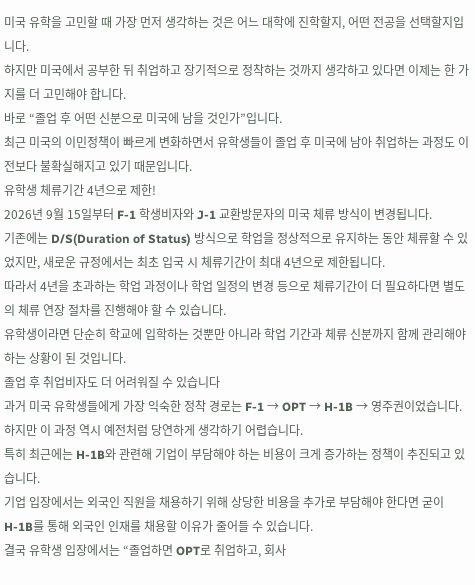미국 유학을 고민할 때 가장 먼저 생각하는 것은 어느 대학에 진학할지, 어떤 전공을 선택할지입니다.
하지만 미국에서 공부한 뒤 취업하고 장기적으로 정착하는 것까지 생각하고 있다면 이제는 한 가지를 더 고민해야 합니다.
바로 “졸업 후 어떤 신분으로 미국에 남을 것인가”입니다.
최근 미국의 이민정책이 빠르게 변화하면서 유학생들이 졸업 후 미국에 남아 취업하는 과정도 이전보다 불확실해지고 있기 때문입니다.
유학생 체류기간 4년으로 제한!
2026년 9월 15일부터 F-1 학생비자와 J-1 교환방문자의 미국 체류 방식이 변경됩니다.
기존에는 D/S(Duration of Status) 방식으로 학업을 정상적으로 유지하는 동안 체류할 수 있었지만, 새로운 규정에서는 최초 입국 시 체류기간이 최대 4년으로 제한됩니다.
따라서 4년을 초과하는 학업 과정이나 학업 일정의 변경 등으로 체류기간이 더 필요하다면 별도의 체류 연장 절차를 진행해야 할 수 있습니다.
유학생이라면 단순히 학교에 입학하는 것뿐만 아니라 학업 기간과 체류 신분까지 함께 관리해야 하는 상황이 된 것입니다.
졸업 후 취업비자도 더 어려워질 수 있습니다
과거 미국 유학생들에게 가장 익숙한 정착 경로는 F-1 → OPT → H-1B → 영주권이었습니다.
하지만 이 과정 역시 예전처럼 당연하게 생각하기 어렵습니다.
특히 최근에는 H-1B와 관련해 기업이 부담해야 하는 비용이 크게 증가하는 정책이 추진되고 있습니다.
기업 입장에서는 외국인 직원을 채용하기 위해 상당한 비용을 추가로 부담해야 한다면 굳이 H-1B를 통해 외국인 인재를 채용할 이유가 줄어들 수 있습니다.
결국 유학생 입장에서는 “졸업하면 OPT로 취업하고, 회사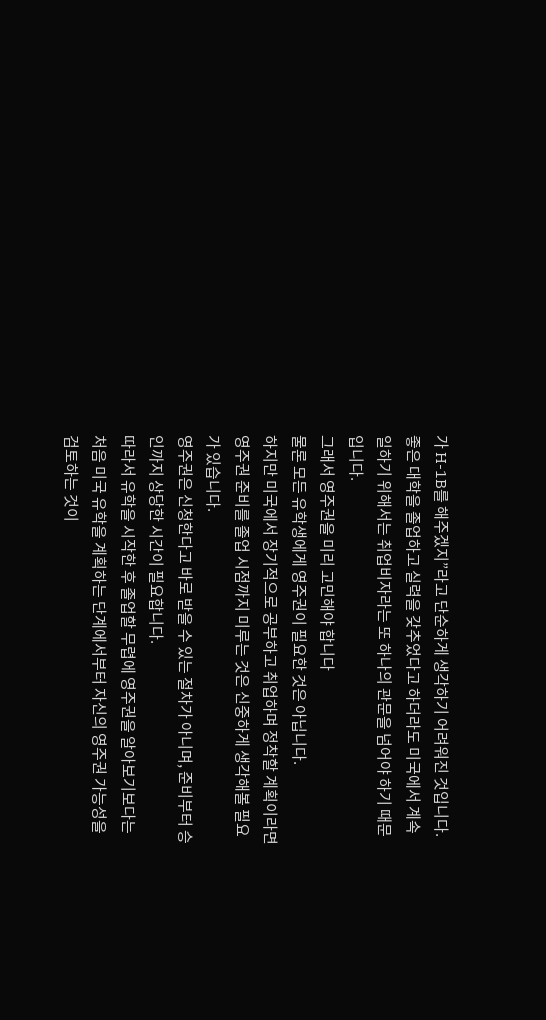가 H-1B를 해주겠지”라고 단순하게 생각하기 어려워진 것입니다.
좋은 대학을 졸업하고 실력을 갖추었다고 하더라도 미국에서 계속 일하기 위해서는 취업비자라는 또 하나의 관문을 넘어야 하기 때문입니다.
그래서 영주권을 미리 고민해야 합니다
물론 모든 유학생에게 영주권이 필요한 것은 아닙니다.
하지만 미국에서 장기적으로 공부하고 취업하며 정착할 계획이라면 영주권 준비를 졸업 시점까지 미루는 것은 신중하게 생각해볼 필요가 있습니다.
영주권은 신청한다고 바로 받을 수 있는 절차가 아니며, 준비부터 승인까지 상당한 시간이 필요합니다.
따라서 유학을 시작한 후 졸업할 무렵에 영주권을 알아보기보다는 처음 미국 유학을 계획하는 단계에서부터 자신의 영주권 가능성을 검토하는 것이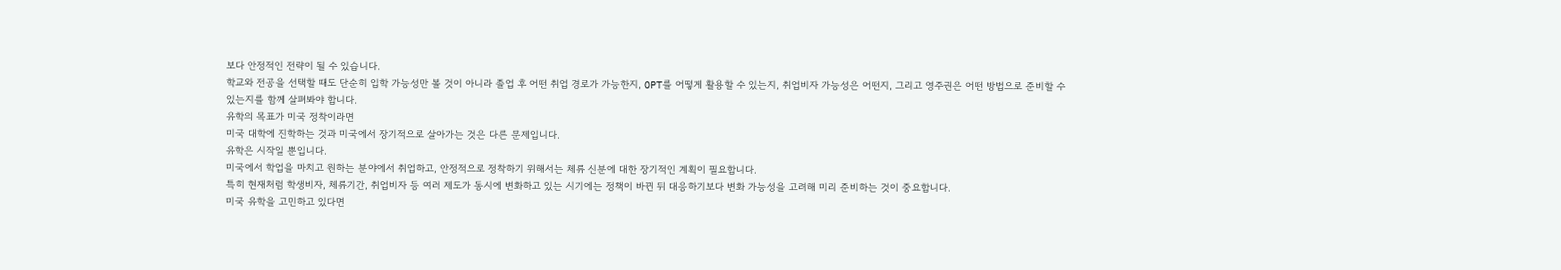보다 안정적인 전략이 될 수 있습니다.
학교와 전공을 선택할 때도 단순히 입학 가능성만 볼 것이 아니라 졸업 후 어떤 취업 경로가 가능한지, OPT를 어떻게 활용할 수 있는지, 취업비자 가능성은 어떤지, 그리고 영주권은 어떤 방법으로 준비할 수 있는지를 함께 살펴봐야 합니다.
유학의 목표가 미국 정착이라면
미국 대학에 진학하는 것과 미국에서 장기적으로 살아가는 것은 다른 문제입니다.
유학은 시작일 뿐입니다.
미국에서 학업을 마치고 원하는 분야에서 취업하고, 안정적으로 정착하기 위해서는 체류 신분에 대한 장기적인 계획이 필요합니다.
특히 현재처럼 학생비자, 체류기간, 취업비자 등 여러 제도가 동시에 변화하고 있는 시기에는 정책이 바뀐 뒤 대응하기보다 변화 가능성을 고려해 미리 준비하는 것이 중요합니다.
미국 유학을 고민하고 있다면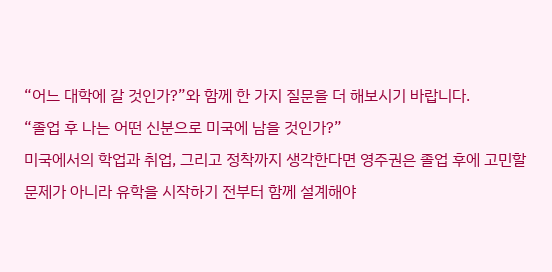“어느 대학에 갈 것인가?”와 함께 한 가지 질문을 더 해보시기 바랍니다.
“졸업 후 나는 어떤 신분으로 미국에 남을 것인가?”
미국에서의 학업과 취업, 그리고 정착까지 생각한다면 영주권은 졸업 후에 고민할 문제가 아니라 유학을 시작하기 전부터 함께 설계해야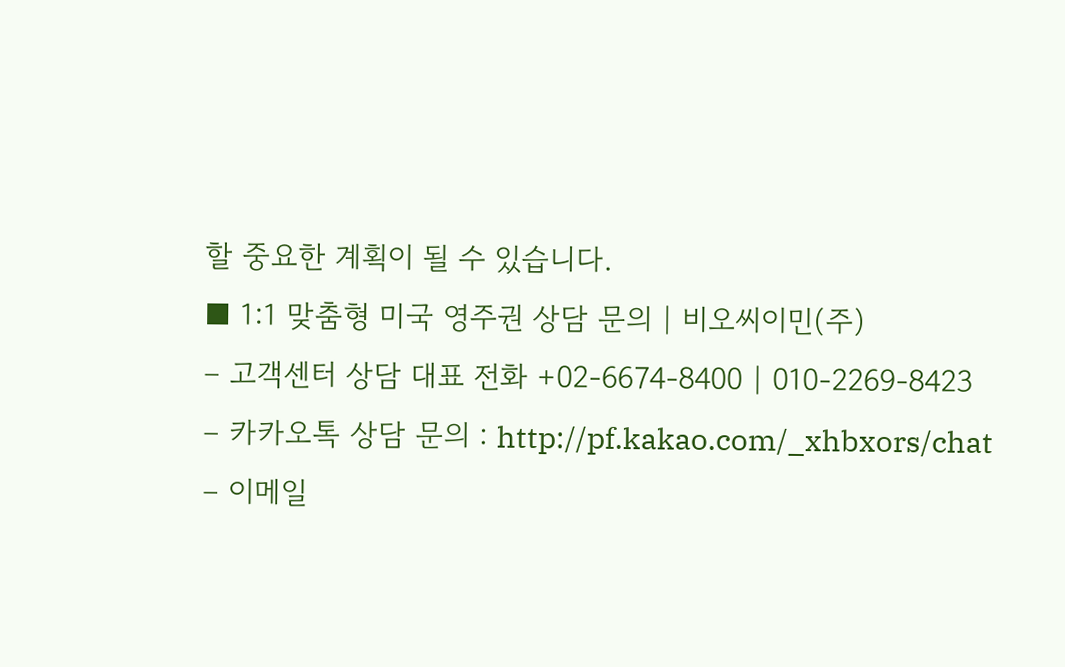할 중요한 계획이 될 수 있습니다.
■ 1:1 맞춤형 미국 영주권 상담 문의 | 비오씨이민(주)
– 고객센터 상담 대표 전화 +02-6674-8400 | 010-2269-8423
– 카카오톡 상담 문의 : http://pf.kakao.com/_xhbxors/chat
– 이메일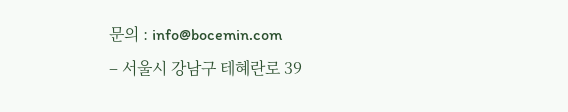문의 : info@bocemin.com
– 서울시 강남구 테혜란로 39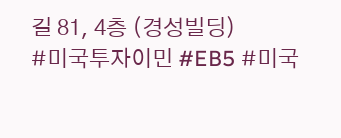길 81, 4층 (경성빌딩)
#미국투자이민 #EB5 #미국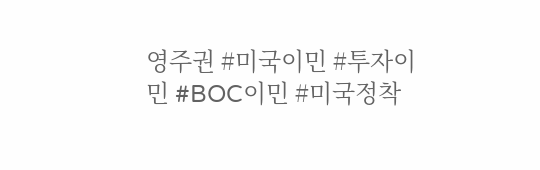영주권 #미국이민 #투자이민 #BOC이민 #미국정착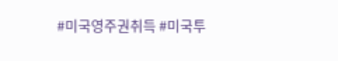#미국영주권취득 #미국투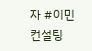자 #이민컨설팅